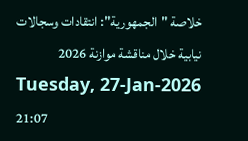خلاصة "الجمهورية": انتقادات وسجالات نيابية خلال مناقشة موازنة 2026
Tuesday, 27-Jan-2026 21:07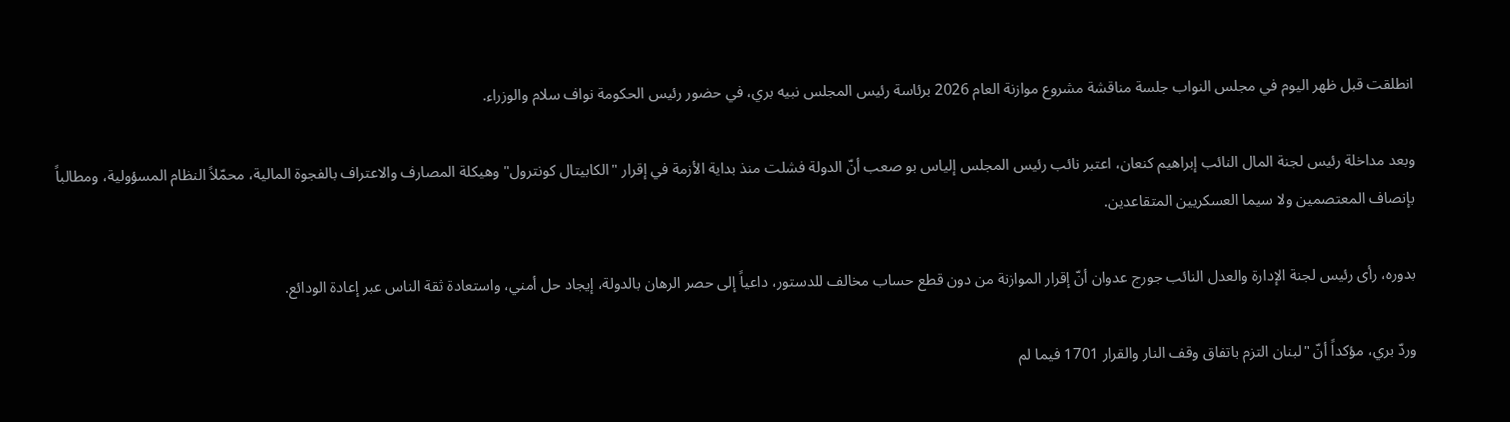انطلقت قبل ظهر اليوم في مجلس النواب جلسة مناقشة مشروع موازنة العام 2026 برئاسة رئيس المجلس نبيه بري، في حضور رئيس الحكومة نواف سلام والوزراء.

وبعد مداخلة رئيس لجنة المال النائب إبراهيم كنعان، اعتبر نائب رئيس المجلس إلياس بو صعب أنّ الدولة فشلت منذ بداية الأزمة في إقرار "الكابيتال كونترول" وهيكلة المصارف والاعتراف بالفجوة المالية، محمّلاً النظام المسؤولية، ومطالباً بإنصاف المعتصمين ولا سيما العسكريين المتقاعدين.

بدوره، رأى رئيس لجنة الإدارة والعدل النائب جورج عدوان أنّ إقرار الموازنة من دون قطع حساب مخالف للدستور، داعياً إلى حصر الرهان بالدولة، إيجاد حل أمني، واستعادة ثقة الناس عبر إعادة الودائع.

وردّ بري، مؤكداً أنّ "لبنان التزم باتفاق وقف النار والقرار 1701 فيما لم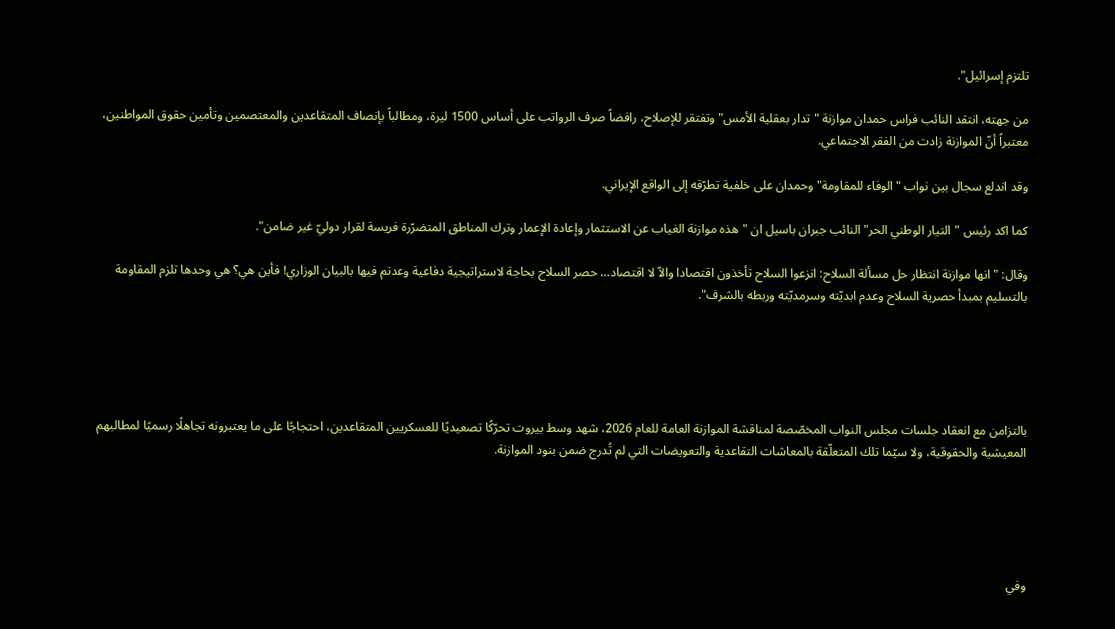تلتزم إسرائيل".

من جهته، انتقد النائب فراس حمدان موازنة "تدار بعقلية الأمس" وتفتقر للإصلاح، رافضاً صرف الرواتب على أساس 1500 ليرة، ومطالباً بإنصاف المتقاعدين والمعتصمين وتأمين حقوق المواطنين، معتبراً أنّ الموازنة زادت من الفقر الاجتماعي.

وقد اندلع سجال بين نواب "الوفاء للمقاومة" وحمدان على خلفية تطرّقه إلى الواقع الإيراني.

كما اكد رئيس "التيار الوطني الحر" النائب جبران باسيل ان "هذه موازنة الغياب عن الاستثمار وإعادة الإعمار وترك المناطق المتضرّرة فريسة لقرار دوليّ غير ضامن".

وقال: "انها موازنة انتظار حل مسألة السلاح: انزعوا السلاح تأخذون اقتصادا والاّ لا اقتصاد… حصر السلاح بحاجة لاستراتيجية دفاعية وعدتم فيها بالبيان الوزاري! فأين هي؟ هي وحدها تلزم المقاومة بالتسليم بمبدأ حصرية السلاح وعدم ابديّته وسرمديّته وربطه بالشرف".





بالتزامن مع انعقاد جلسات مجلس النواب المخصّصة لمناقشة الموازنة العامة للعام 2026، شهد وسط بيروت تحرّكًا تصعيديًا للعسكريين المتقاعدين، احتجاجًا على ما يعتبرونه تجاهلًا رسميًا لمطالبهم المعيشية والحقوقية، ولا سيّما تلك المتعلّقة بالمعاشات التقاعدية والتعويضات التي لم تُدرج ضمن بنود الموازنة.





وفي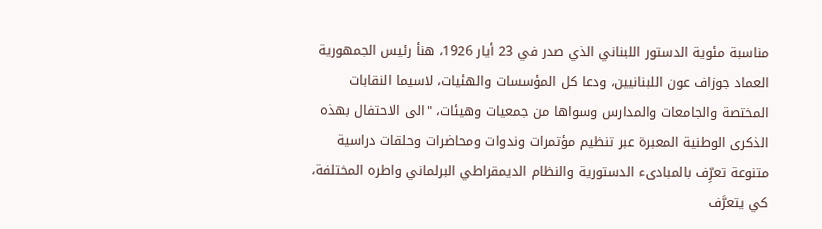مناسبة مئوية الدستور اللبناني الذي صدر في 23 أيار 1926، هنأ رئيس الجمهورية العماد جوزاف عون اللبنانيين، ودعا كل المؤسسات والهئيات، لاسيما النقابات المختصة والجامعات والمدارس وسواها من جمعيات وهيئات، "الى الاحتفال بهذه الذكرى الوطنية المعبرة عبر تنظيم مؤتمرات وندوات ومحاضرات وحلقات دراسية متنوعة تعرِّف بالمبادىء الدستورية والنظام الديمقراطي البرلماني واطره المختلفة، كي يتعرَّف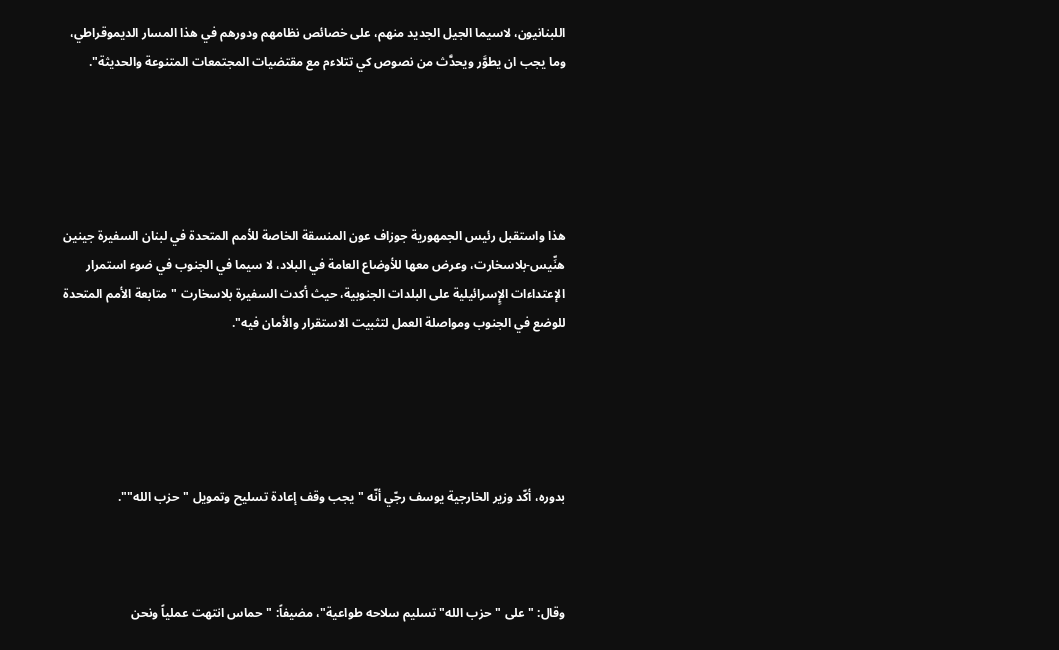اللبنانيون، لاسيما الجيل الجديد منهم، على خصائص نظامهم ودورهم في هذا المسار الديموقراطي، وما يجب ان يطوَّر ويحدَّث من نصوص كي تتلاءم مع مقتضيات المجتمعات المتنوعة والحديثة".





هذا واستقبل رئيس الجمهورية جوزاف عون المنسقة الخاصة للأمم المتحدة في لبنان السفيرة جينين هنِّيس-بلاسخارت، وعرض معها للأوضاع العامة في البلاد، لا سيما في الجنوب في ضوء استمرار الإعتداءات الإٍسرائيلية على البلدات الجنوبية، حيث أكدت السفيرة بلاسخارت "متابعة الأمم المتحدة للوضع في الجنوب ومواصلة العمل لتثبيت الاستقرار والأمان فيه".





بدوره، أكّد وزير الخارجية يوسف رجّي أنّه "يجب وقف إعادة تسليح وتمويل "حزب الله"".



وقال: "على "حزب الله" تسليم سلاحه طواعية"، مضيفاً: "حماس انتهت عملياً ونحن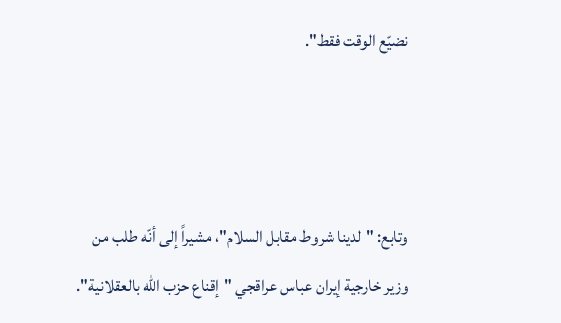نضيّع الوقت فقط".



وتابع: "لدينا شروط مقابل السلام"، مشيراً إلى أنّه طلب من وزير خارجية إيران عباس عراقجي "إقناع حزب الله بالعقلانية".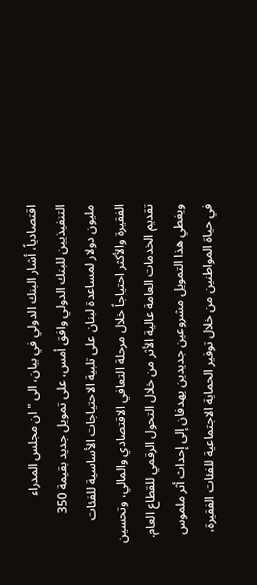اقتصادياً، أشار البنك الدولي في بيان، الى "ان مجلس المدراء التنفيذيين للبنك الدولي وافق أمس، على تمويل جديد بقيمة 350 مليون دولار لمساعدة لبنان على تلبية الاحتياجات الأساسية للفئات الفقيرة والأكثر احتياجاً خلال مرحلة التعافي الاقتصادي والمالي، وتحسين تقديم الخدمات العامة عالية الأثر من خلال التحول الرقمي للقطاع العام. ويغطي هذا التمويل مشروعين جديدين يهدفان إلى إحداث أثر ملموس في حياة المواطنين من خلال توفير الحماية الاجتماعية للفئات الفقيرة،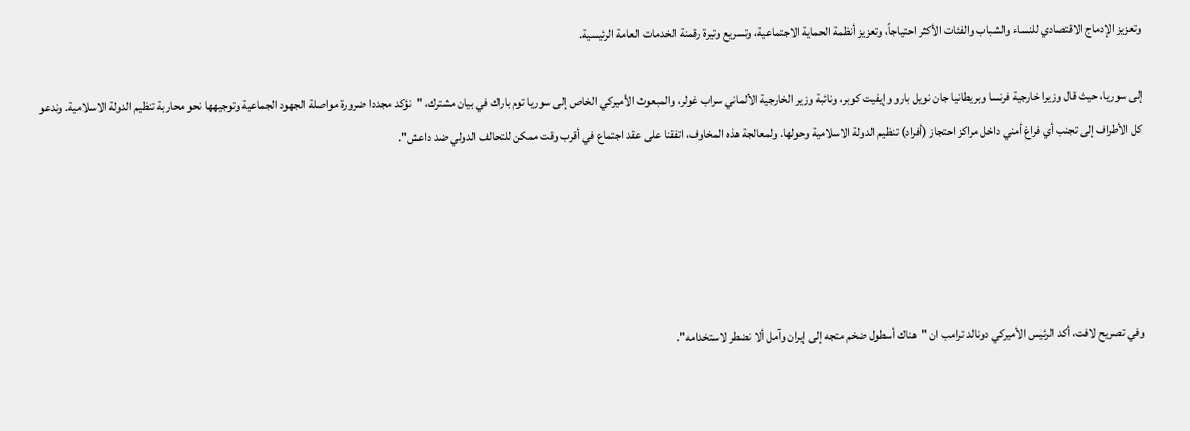وتعزيز الإدماج الاقتصادي للنساء والشباب والفئات الأكثر احتياجاً، وتعزيز أنظمة الحماية الاجتماعية، وتسريع وتيرة رقمنة الخدمات العامة الرئيسية.

إلى سوريا، حيث قال وزيرا خارجية فرنسا وبريطانيا جان نويل بارو وإيفيت كوبر، ونائبة وزير الخارجية الألماني سراب غولر، والمبعوث الأميركي الخاص إلى سوريا توم باراك في بيان مشترك، "نؤكد مجددا ضرورة مواصلة الجهود الجماعية وتوجيهها نحو محاربة تنظيم الدولة الاسلامية. وندعو كل الأطراف إلى تجنب أي فراغ أمني داخل مراكز احتجاز (أفراد) تنظيم الدولة الاسلامية وحولها. ولمعالجة هذه المخاوف، اتفقنا على عقد اجتماع في أقرب وقت ممكن للتحالف الدولي ضد داعش".





وفي تصريح لافت، أكد الرئيس الأميركي دونالد ترامب ان "هناك أسطول ضخم متجه إلى إيران وآمل ألا نضطر لاستخدامه".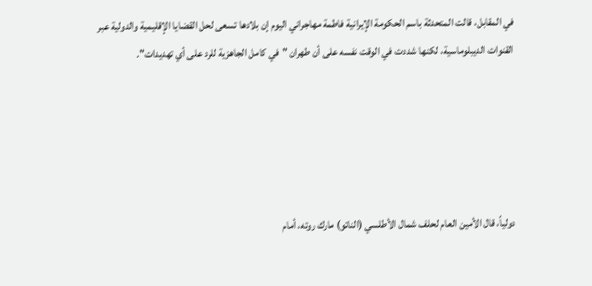في المقابل، قالت المتحدثة باسم الحكومة الإيرانية فاطمة مهاجراني اليوم إن بلادها تسعى لحل القضايا الإقليمية والدولية عبر القنوات الديبلوماسية، لكنها شددت في الوقت نفسه على أن طهران "في كامل الجاهزية للرد على أي تهديدات".





دولياً، قال الأمين العام لحلف شمال الأطلسي (الناتو) مارك روته، أمام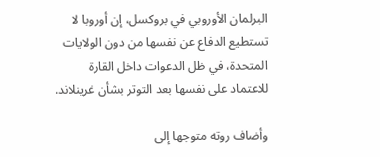البرلمان الأوروبي في بروكسل، إن أوروبا لا تستطيع الدفاع عن نفسها من دون الولايات المتحدة، في ظل الدعوات داخل القارة للاعتماد على نفسها بعد التوتر بشأن غرينلاند.

وأضاف روته متوجها إلى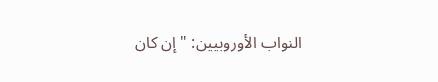النواب الأوروبيين: "إن كان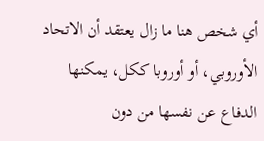أي شخص هنا ما زال يعتقد أن الاتحاد الأوروبي، أو أوروبا ككل، يمكنها الدفاع عن نفسها من دون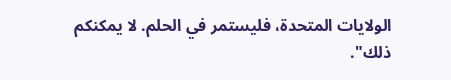الولايات المتحدة، فليستمر في الحلم. لا يمكنكم ذلك".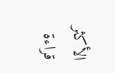الأكثر قراءة